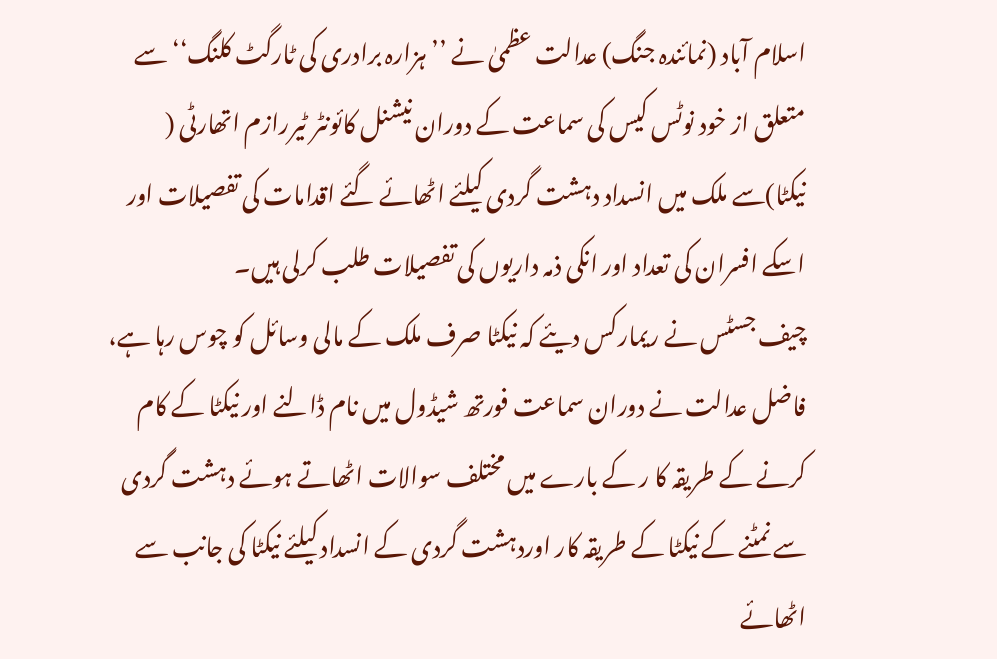اسلام آباد (نمائندہ جنگ) عدالت عظمیٰ نے ’’ہزارہ برادری کی ٹارگٹ کلنگ‘‘ سے متعلق از خود نوٹس کیس کی سماعت کے دوران نیشنل کائونٹر ٹیررازم اتھارٹی ( نیکٹا)سے ملک میں انسداد دہشت گردی کیلئے اٹھائے گئے اقدامات کی تفصیلات اور اسکے افسران کی تعداد اور انکی ذمہ داریوں کی تفصیلات طلب کرلی ہیں۔
چیف جسٹس نے ریمارکس دیئے کہ نیکٹا صرف ملک کے مالی وسائل کو چوس رہا ہے، فاضل عدالت نے دوران سماعت فورتھ شیڈول میں نام ڈالنے اور نیکٹا کے کام کرنے کے طریقہ کا ر کے بارے میں مختلف سوالات اٹھاتے ہوئے دہشت گردی سے نمٹنے کے نیکٹا کے طریقہ کار اوردہشت گردی کے انسداد کیلئے نیکٹا کی جانب سے اٹھائے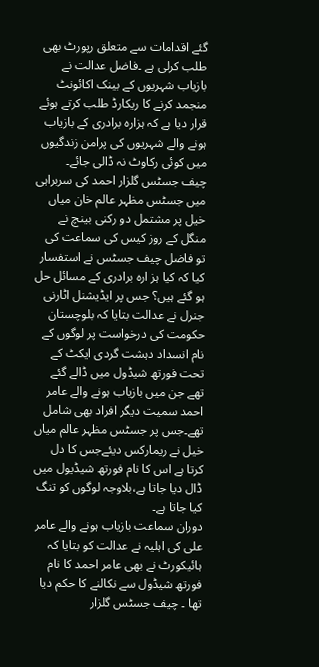گئے اقدامات سے متعلق رپورٹ بھی طلب کرلی ہے ۔فاضل عدالت نے بازیاب شہریوں کے بینک اکائونٹ منجمد کرنے کا ریکارڈ طلب کرتے ہوئے قرار دیا ہے کہ ہزارہ برادری کے بازیاب ہونے والے شہریوں کی پرامن زندگیوں میں کوئی رکاوٹ نہ ڈالی جائے۔
چیف جسٹس گلزار احمد کی سربراہی میں جسٹس مظہر عالم خان میاں خیل پر مشتمل دو رکنی بینچ نے منگل کے روز کیس کی سماعت کی تو فاضل چیف جسٹس نے استفسار کیا کہ کیا ہز ارہ برادری کے مسائل حل ہو گئے ہیں؟ جس پر ایڈیشنل اٹارنی جنرل نے عدالت بتایا کہ بلوچستان حکومت کی درخواست پر لوگوں کے نام انسداد دہشت گردی ایکٹ کے تحت فورتھ شیڈول میں ڈالے گئے تھے جن میں بازیاب ہونے والے عامر احمد سمیت دیگر افراد بھی شامل تھے۔جس پر جسٹس مظہر عالم میاں خیل نے ریمارکس دیئےجس کا دل کرتا ہے اس کا نام فورتھ شیڈیول میں ڈال دیا جاتا ہے،بلاوجہ لوگوں کو تنگ کیا جاتا ہے۔
دوران سماعت بازیاب ہونے والے عامر علی کی اہلیہ نے عدالت کو بتایا کہ ہائیکورٹ نے بھی عامر احمد کا نام فورتھ شیڈول سے نکالنے کا حکم دیا تھا ۔ چیف جسٹس گلزار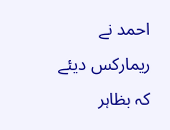احمد نے ریمارکس دیئے کہ بظاہر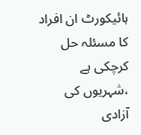ہائیکورٹ ان افراد کا مسئلہ حل کرچکی ہے ،شہریوں کی آزادی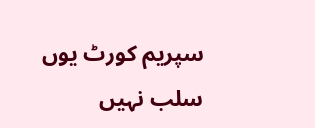سپریم کورٹ یوں سلب نہیں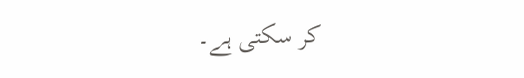کر سکتی ہے۔